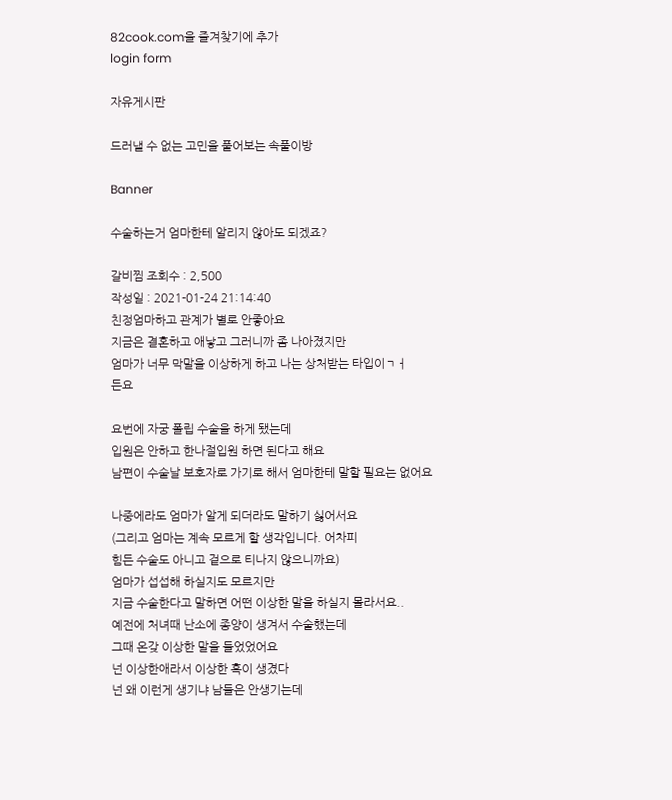82cook.com을 즐겨찾기에 추가
login form

자유게시판

드러낼 수 없는 고민을 풀어보는 속풀이방

Banner

수술하는거 엄마한테 알리지 않아도 되겠죠?

갈비찜 조회수 : 2,500
작성일 : 2021-01-24 21:14:40
친정엄마하고 관계가 별로 안좋아요
지금은 결혼하고 애낳고 그러니까 좀 나아졌지만
엄마가 너무 막말을 이상하게 하고 나는 상처받는 타입이ㄱㅓ
든요

요번에 자궁 폴립 수술을 하게 됐는데
입원은 안하고 한나절입원 하면 된다고 해요
남편이 수술날 보호자로 가기로 해서 엄마한테 말할 필요는 없어요

나중에라도 엄마가 알게 되더라도 말하기 싫어서요
(그리고 엄마는 계속 모르게 할 생각입니다. 어차피
힘든 수술도 아니고 겉으로 티나지 않으니까요)
엄마가 섭섭해 하실지도 모르지만
지금 수술한다고 말하면 어떤 이상한 말을 하실지 몰라서요..
예전에 처녀때 난소에 종양이 생겨서 수술했는데
그때 온갖 이상한 말을 들었었어요
넌 이상한애라서 이상한 혹이 생겼다
넌 왜 이런게 생기냐 남들은 안생기는데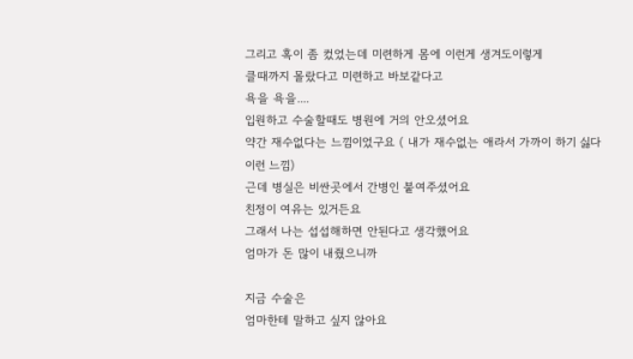그리고 혹이 좀 컸었는데 미련하게 몸에 이런게 생겨도이렇게
클때까지 몰랐다고 미련하고 바보같다고
욕을 욕을....
입원하고 수술할때도 병원에 거의 안오셨어요
약간 재수없다는 느낌이었구요 ( 내가 재수없는 애라서 가까이 하기 싫다
이런 느낌)
근데 병실은 비싼곳에서 간병인 붙여주셨어요
친정이 여유는 있거든요
그래서 나는 섭섭해하면 안된다고 생각했어요
엄마가 돈 많이 내줬으니까

지금 수술은
엄마한테 말하고 싶지 않아요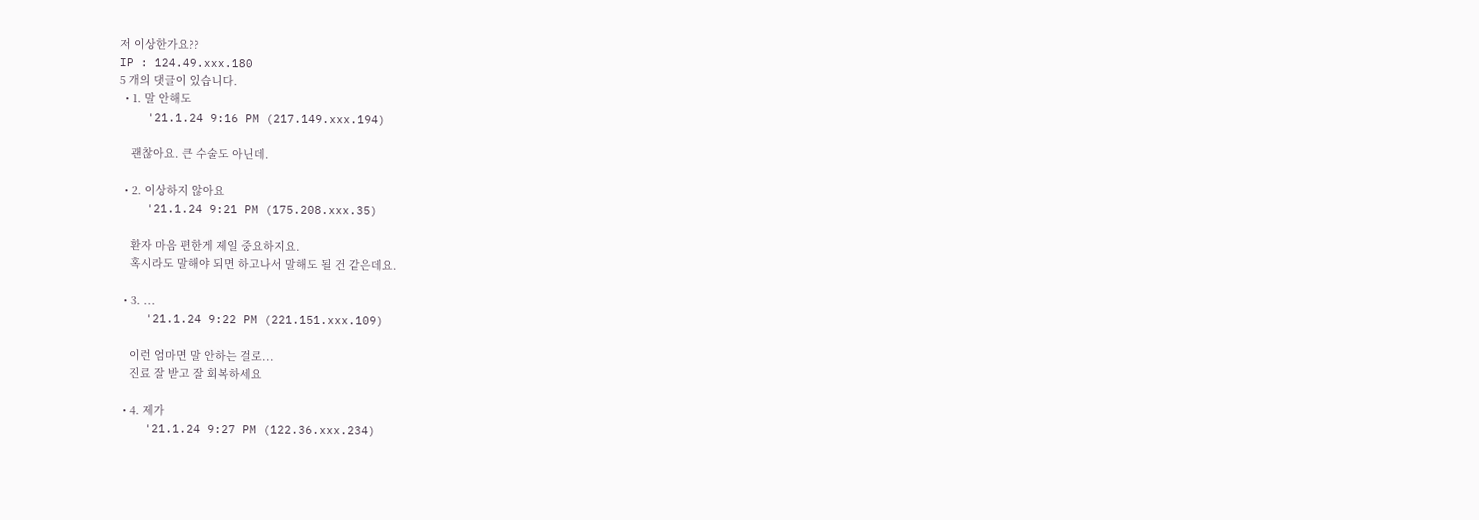저 이상한가요??
IP : 124.49.xxx.180
5 개의 댓글이 있습니다.
  • 1. 말 안해도
    '21.1.24 9:16 PM (217.149.xxx.194)

    괜찮아요. 큰 수술도 아닌데.

  • 2. 이상하지 않아요
    '21.1.24 9:21 PM (175.208.xxx.35)

    환자 마음 편한게 제일 중요하지요.
    혹시라도 말해야 되면 하고나서 말해도 될 건 같은데요.

  • 3. ...
    '21.1.24 9:22 PM (221.151.xxx.109)

    이런 엄마면 말 안하는 걸로...
    진료 잘 받고 잘 회복하세요

  • 4. 제가
    '21.1.24 9:27 PM (122.36.xxx.234)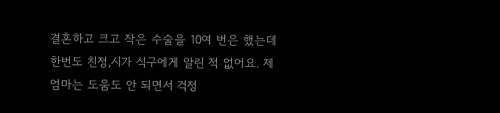결혼하고 크고 작은 수술을 10여 번은 했는데 한번도 친정,시가 식구에게 알린 적 없어요. 제 엄마는 도움도 안 되면서 걱정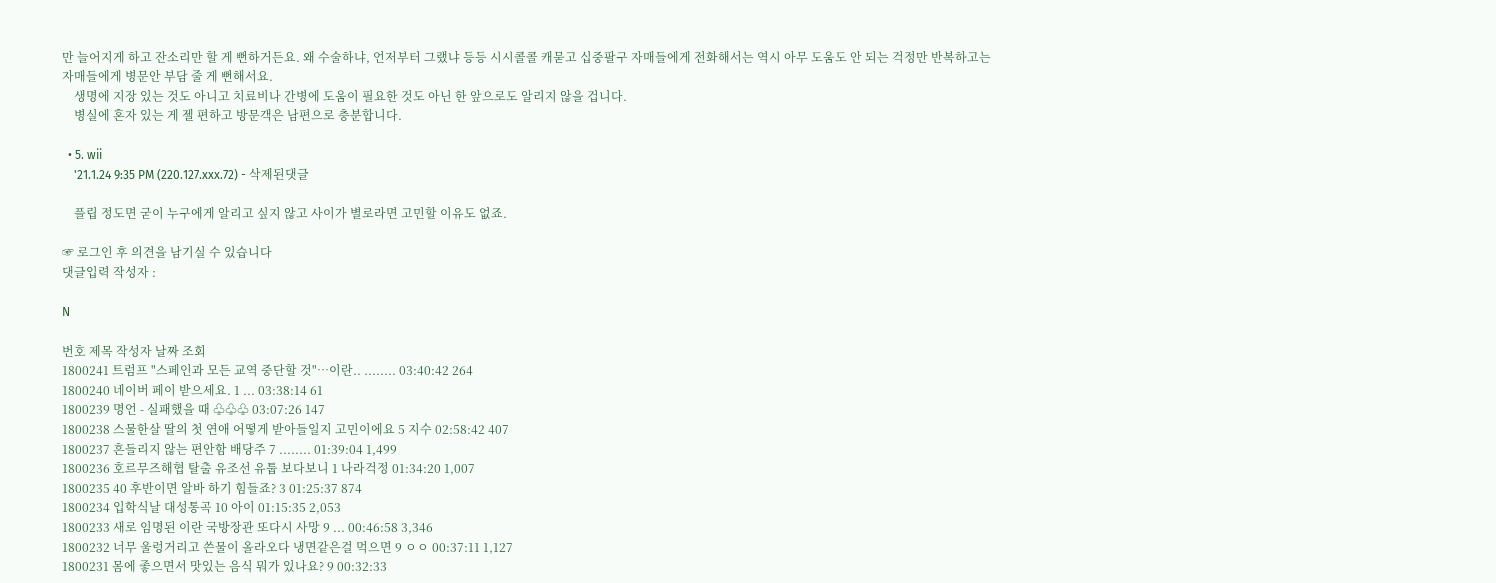만 늘어지게 하고 잔소리만 할 게 뻔하거든요. 왜 수술하냐, 언저부터 그랬냐 등등 시시콜콜 캐묻고 십중팔구 자매들에게 전화해서는 역시 아무 도움도 안 되는 걱정만 반복하고는 자매들에게 병문안 부담 줄 게 뻔해서요.
    생명에 지장 있는 것도 아니고 치료비나 간병에 도움이 필요한 것도 아닌 한 앞으로도 알리지 않을 겁니다.
    병실에 혼자 있는 게 젤 편하고 방문객은 남편으로 충분합니다.

  • 5. wii
    '21.1.24 9:35 PM (220.127.xxx.72) - 삭제된댓글

    플립 정도면 굳이 누구에게 알리고 싶지 않고 사이가 별로라면 고민할 이유도 없죠.

☞ 로그인 후 의견을 남기실 수 있습니다
댓글입력 작성자 :

N

번호 제목 작성자 날짜 조회
1800241 트럼프 "스페인과 모든 교역 중단할 것"…이란.. ........ 03:40:42 264
1800240 네이버 페이 받으세요. 1 ... 03:38:14 61
1800239 명언 - 실패했을 때 ♧♧♧ 03:07:26 147
1800238 스물한살 딸의 첫 연애 어떻게 받아들일지 고민이에요 5 지수 02:58:42 407
1800237 흔들리지 않는 편안함 배당주 7 ........ 01:39:04 1,499
1800236 호르무즈해협 탈출 유조선 유툽 보다보니 1 나라걱정 01:34:20 1,007
1800235 40 후반이면 알바 하기 힘들죠? 3 01:25:37 874
1800234 입학식날 대성통곡 10 아이 01:15:35 2,053
1800233 새로 임명된 이란 국방장관 또다시 사망 9 ... 00:46:58 3,346
1800232 너무 울렁거리고 쓴물이 올라오다 냉면같은걸 먹으면 9 ㅇㅇ 00:37:11 1,127
1800231 몸에 좋으면서 맛있는 음식 뭐가 있나요? 9 00:32:33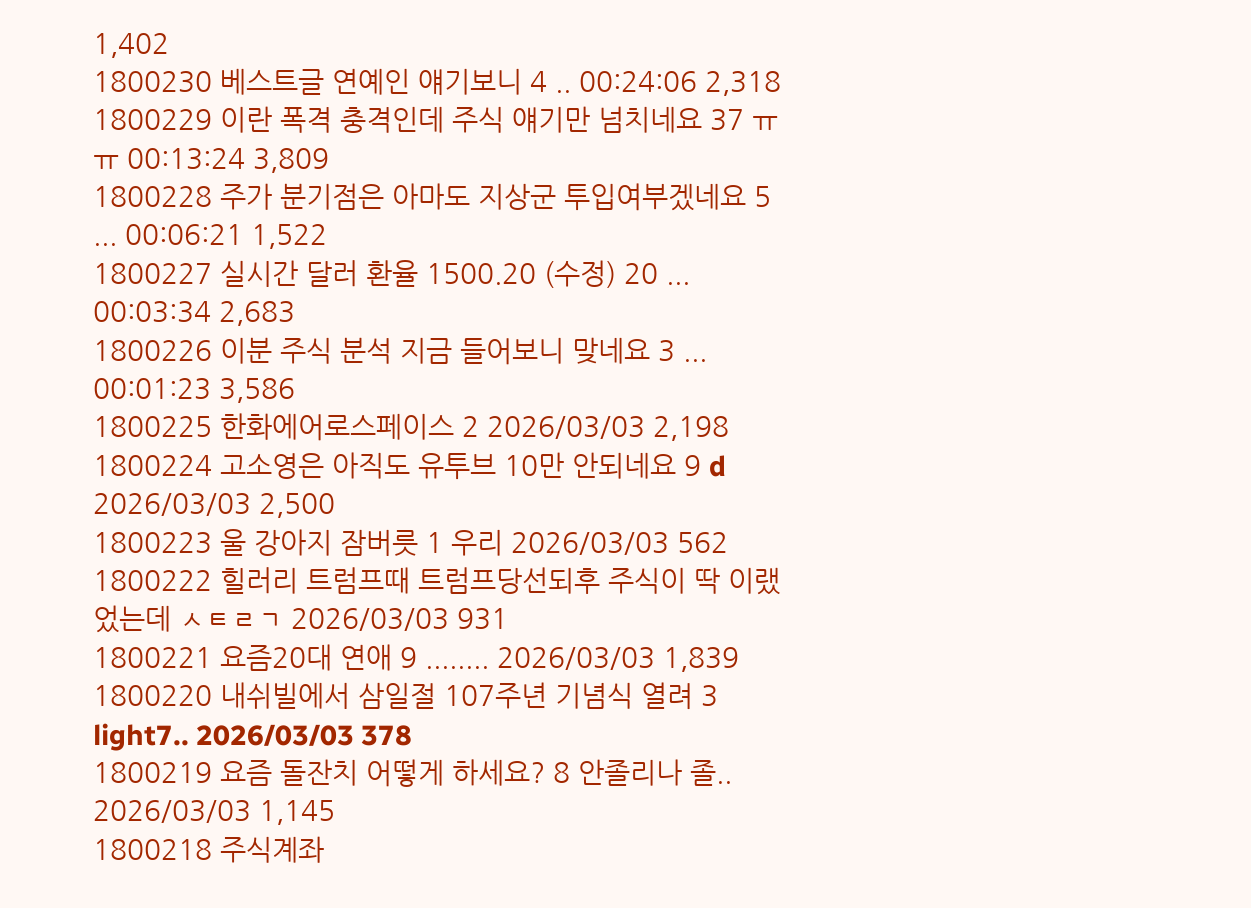1,402
1800230 베스트글 연예인 얘기보니 4 .. 00:24:06 2,318
1800229 이란 폭격 충격인데 주식 얘기만 넘치네요 37 ㅠㅠ 00:13:24 3,809
1800228 주가 분기점은 아마도 지상군 투입여부겠네요 5 ... 00:06:21 1,522
1800227 실시간 달러 환율 1500.20 (수정) 20 ... 00:03:34 2,683
1800226 이분 주식 분석 지금 들어보니 맞네요 3 ... 00:01:23 3,586
1800225 한화에어로스페이스 2 2026/03/03 2,198
1800224 고소영은 아직도 유투브 10만 안되네요 9 d 2026/03/03 2,500
1800223 울 강아지 잠버릇 1 우리 2026/03/03 562
1800222 힐러리 트럼프때 트럼프당선되후 주식이 딱 이랬었는데 ㅅㅌㄹㄱ 2026/03/03 931
1800221 요즘20대 연애 9 ........ 2026/03/03 1,839
1800220 내쉬빌에서 삼일절 107주년 기념식 열려 3 light7.. 2026/03/03 378
1800219 요즘 돌잔치 어떻게 하세요? 8 안졸리나 졸.. 2026/03/03 1,145
1800218 주식계좌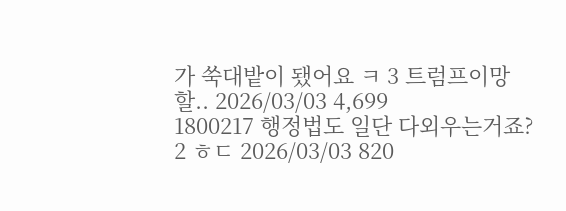가 쑥대밭이 됐어요 ㅋ 3 트럼프이망할.. 2026/03/03 4,699
1800217 행정법도 일단 다외우는거죠? 2 ㅎㄷ 2026/03/03 820